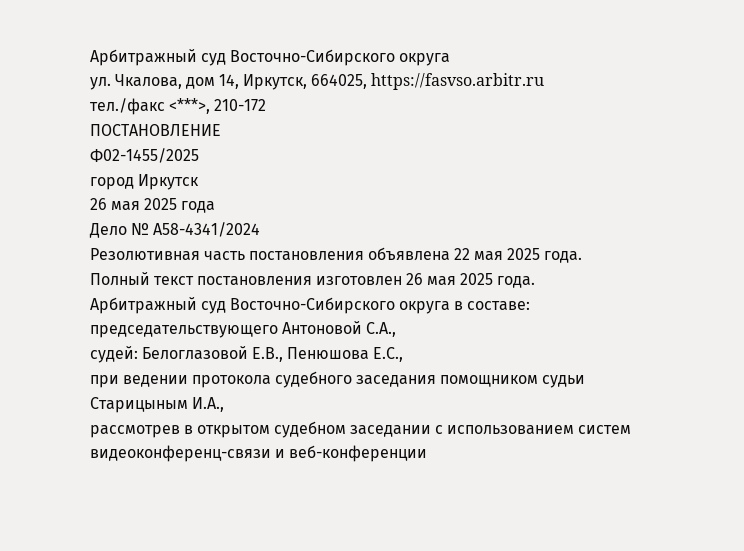Арбитражный суд Восточно-Сибирского округа
ул. Чкалова, дом 14, Иркутск, 664025, https://fasvso.arbitr.ru
тел./факс <***>, 210-172
ПОСТАНОВЛЕНИЕ
Ф02-1455/2025
город Иркутск
26 мая 2025 года
Дело № А58-4341/2024
Резолютивная часть постановления объявлена 22 мая 2025 года.
Полный текст постановления изготовлен 26 мая 2025 года.
Арбитражный суд Восточно-Сибирского округа в составе:
председательствующего Антоновой С.А.,
судей: Белоглазовой Е.В., Пенюшова Е.С.,
при ведении протокола судебного заседания помощником судьи Старицыным И.А.,
рассмотрев в открытом судебном заседании с использованием систем видеоконференц-связи и веб-конференции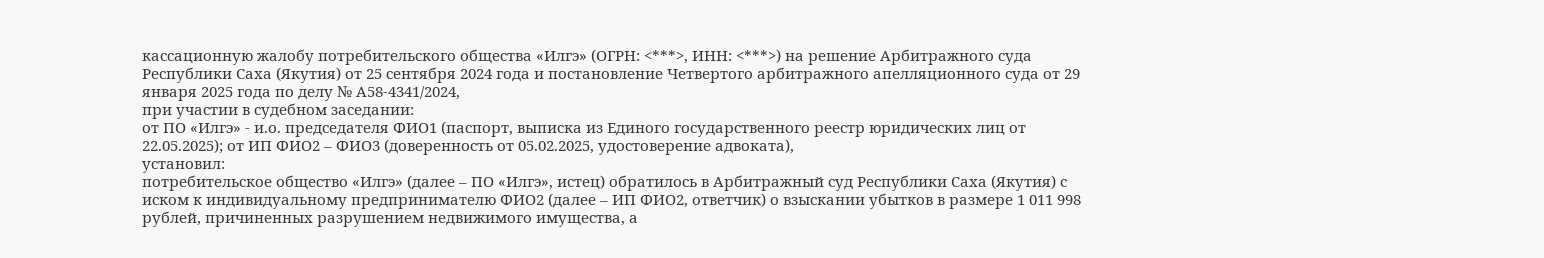кассационную жалобу потребительского общества «Илгэ» (ОГРН: <***>, ИНН: <***>) на решение Арбитражного суда Республики Саха (Якутия) от 25 сентября 2024 года и постановление Четвертого арбитражного апелляционного суда от 29 января 2025 года по делу № А58-4341/2024,
при участии в судебном заседании:
от ПО «Илгэ» - и.о. председателя ФИО1 (паспорт, выписка из Единого государственного реестр юридических лиц от 22.05.2025); от ИП ФИО2 – ФИО3 (доверенность от 05.02.2025, удостоверение адвоката),
установил:
потребительское общество «Илгэ» (далее – ПО «Илгэ», истец) обратилось в Арбитражный суд Республики Саха (Якутия) с иском к индивидуальному предпринимателю ФИО2 (далее – ИП ФИО2, ответчик) о взыскании убытков в размере 1 011 998 рублей, причиненных разрушением недвижимого имущества, а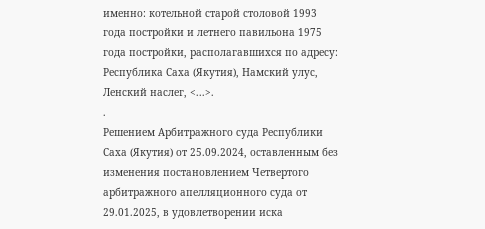именно: котельной старой столовой 1993 года постройки и летнего павильона 1975 года постройки, располагавшихся по адресу: Республика Саха (Якутия), Намский улус, Ленский наслег, <...>.
.
Решением Арбитражного суда Республики Саха (Якутия) от 25.09.2024, оставленным без изменения постановлением Четвертого арбитражного апелляционного суда от 29.01.2025, в удовлетворении иска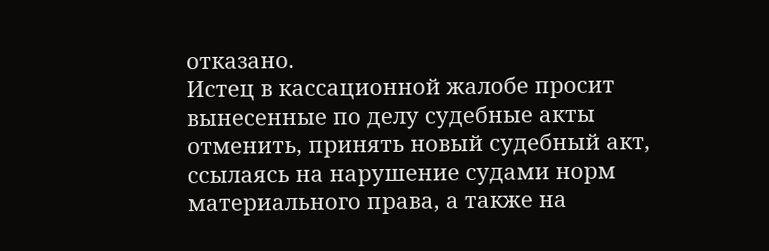отказано.
Истец в кассационной жалобе просит вынесенные по делу судебные акты отменить, принять новый судебный акт, ссылаясь на нарушение судами норм материального права, а также на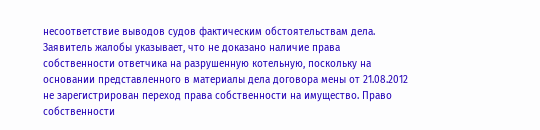несоответствие выводов судов фактическим обстоятельствам дела.
Заявитель жалобы указывает, что не доказано наличие права собственности ответчика на разрушенную котельную, поскольку на основании представленного в материалы дела договора мены от 21.08.2012 не зарегистрирован переход права собственности на имущество. Право собственности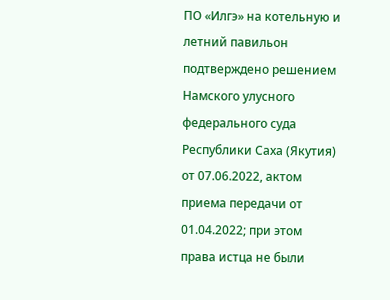ПО «Илгэ» на котельную и летний павильон подтверждено решением Намского улусного федерального суда Республики Саха (Якутия) от 07.06.2022, актом приема передачи от 01.04.2022; при этом права истца не были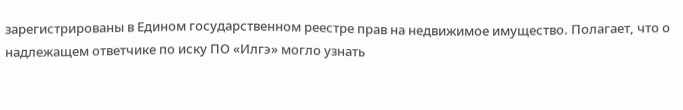зарегистрированы в Едином государственном реестре прав на недвижимое имущество. Полагает, что о надлежащем ответчике по иску ПО «Илгэ» могло узнать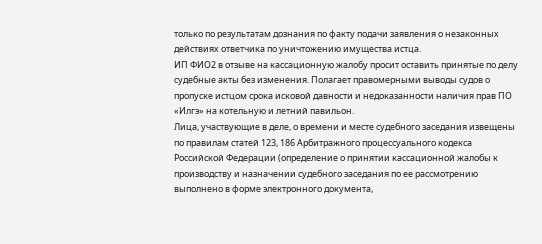только по результатам дознания по факту подачи заявления о незаконных действиях ответчика по уничтожению имущества истца.
ИП ФИО2 в отзыве на кассационную жалобу просит оставить принятые по делу судебные акты без изменения. Полагает правомерными выводы судов о пропуске истцом срока исковой давности и недоказанности наличия прав ПО «Илгэ» на котельную и летний павильон.
Лица, участвующие в деле, о времени и месте судебного заседания извещены по правилам статей 123, 186 Арбитражного процессуального кодекса Российской Федерации (определение о принятии кассационной жалобы к производству и назначении судебного заседания по ее рассмотрению выполнено в форме электронного документа,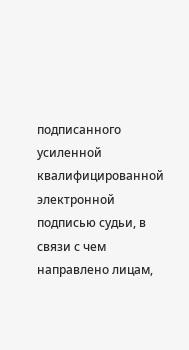подписанного усиленной квалифицированной электронной подписью судьи, в связи с чем направлено лицам,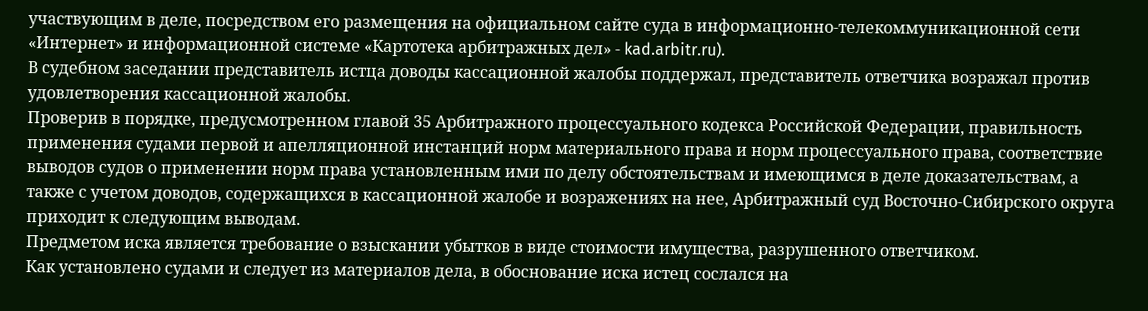участвующим в деле, посредством его размещения на официальном сайте суда в информационно-телекоммуникационной сети «Интернет» и информационной системе «Картотека арбитражных дел» - kad.arbitr.ru).
В судебном заседании представитель истца доводы кассационной жалобы поддержал, представитель ответчика возражал против удовлетворения кассационной жалобы.
Проверив в порядке, предусмотренном главой 35 Арбитражного процессуального кодекса Российской Федерации, правильность применения судами первой и апелляционной инстанций норм материального права и норм процессуального права, соответствие выводов судов о применении норм права установленным ими по делу обстоятельствам и имеющимся в деле доказательствам, а также с учетом доводов, содержащихся в кассационной жалобе и возражениях на нее, Арбитражный суд Восточно-Сибирского округа приходит к следующим выводам.
Предметом иска является требование о взыскании убытков в виде стоимости имущества, разрушенного ответчиком.
Как установлено судами и следует из материалов дела, в обоснование иска истец сослался на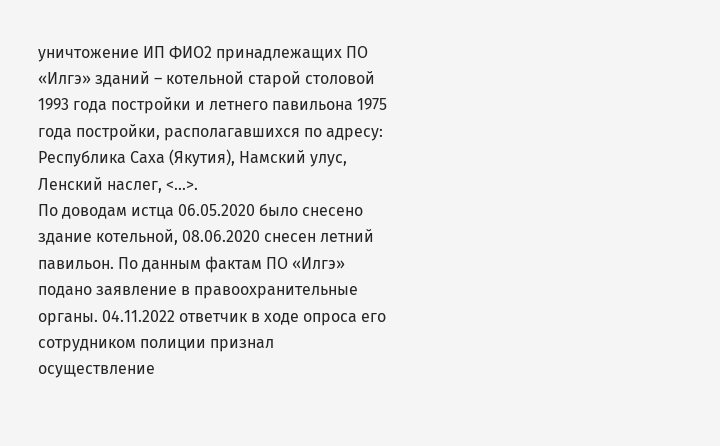уничтожение ИП ФИО2 принадлежащих ПО «Илгэ» зданий – котельной старой столовой 1993 года постройки и летнего павильона 1975 года постройки, располагавшихся по адресу: Республика Саха (Якутия), Намский улус, Ленский наслег, <...>.
По доводам истца 06.05.2020 было снесено здание котельной, 08.06.2020 снесен летний павильон. По данным фактам ПО «Илгэ» подано заявление в правоохранительные органы. 04.11.2022 ответчик в ходе опроса его сотрудником полиции признал осуществление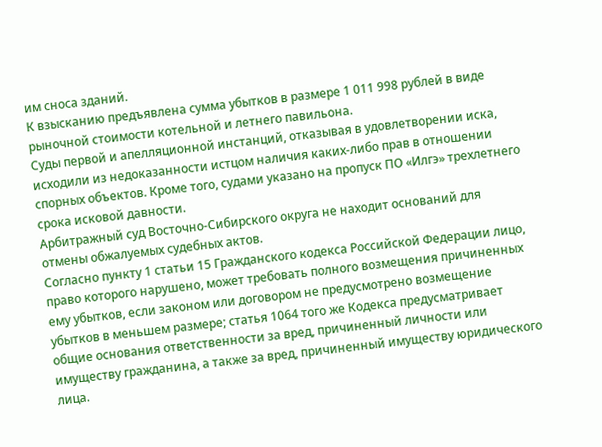им сноса зданий.
К взысканию предъявлена сумма убытков в размере 1 011 998 рублей в виде рыночной стоимости котельной и летнего павильона.
Суды первой и апелляционной инстанций, отказывая в удовлетворении иска, исходили из недоказанности истцом наличия каких-либо прав в отношении спорных объектов. Кроме того, судами указано на пропуск ПО «Илгэ» трехлетнего срока исковой давности.
Арбитражный суд Восточно-Сибирского округа не находит оснований для отмены обжалуемых судебных актов.
Согласно пункту 1 статьи 15 Гражданского кодекса Российской Федерации лицо, право которого нарушено, может требовать полного возмещения причиненных ему убытков, если законом или договором не предусмотрено возмещение убытков в меньшем размере; статья 1064 того же Кодекса предусматривает общие основания ответственности за вред, причиненный личности или имуществу гражданина, а также за вред, причиненный имуществу юридического лица.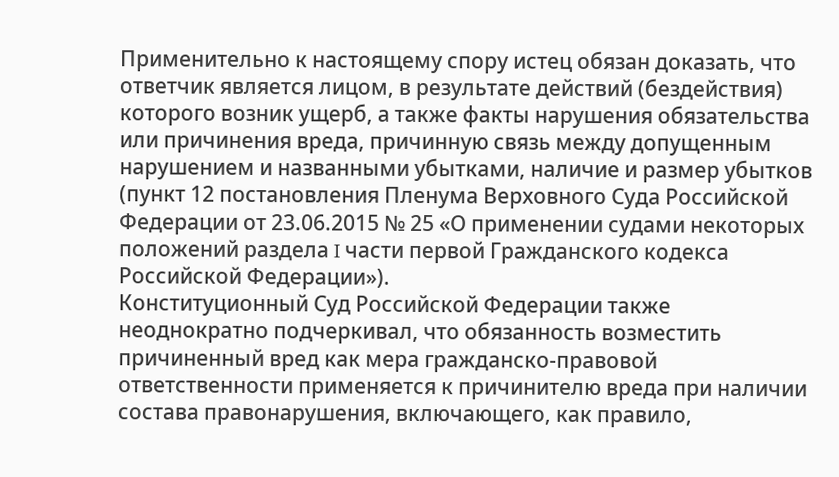Применительно к настоящему спору истец обязан доказать, что ответчик является лицом, в результате действий (бездействия) которого возник ущерб, а также факты нарушения обязательства или причинения вреда, причинную связь между допущенным нарушением и названными убытками, наличие и размер убытков (пункт 12 постановления Пленума Верховного Суда Российской Федерации от 23.06.2015 № 25 «О применении судами некоторых положений раздела I части первой Гражданского кодекса Российской Федерации»).
Конституционный Суд Российской Федерации также неоднократно подчеркивал, что обязанность возместить причиненный вред как мера гражданско-правовой ответственности применяется к причинителю вреда при наличии состава правонарушения, включающего, как правило,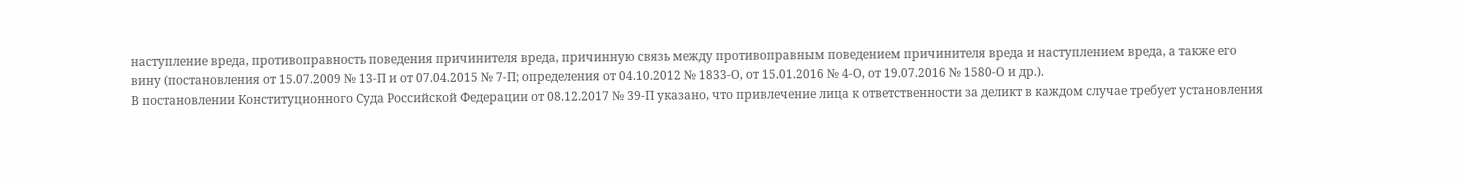наступление вреда, противоправность поведения причинителя вреда, причинную связь между противоправным поведением причинителя вреда и наступлением вреда, а также его вину (постановления от 15.07.2009 № 13-П и от 07.04.2015 № 7-П; определения от 04.10.2012 № 1833-О, от 15.01.2016 № 4-О, от 19.07.2016 № 1580-О и др.).
В постановлении Конституционного Суда Российской Федерации от 08.12.2017 № 39-П указано, что привлечение лица к ответственности за деликт в каждом случае требует установления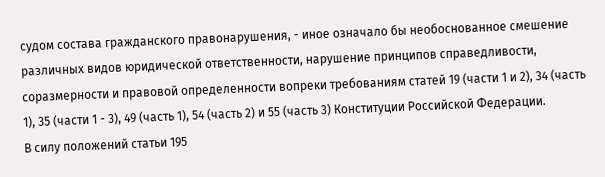судом состава гражданского правонарушения, - иное означало бы необоснованное смешение различных видов юридической ответственности, нарушение принципов справедливости, соразмерности и правовой определенности вопреки требованиям статей 19 (части 1 и 2), 34 (часть 1), 35 (части 1 - 3), 49 (часть 1), 54 (часть 2) и 55 (часть 3) Конституции Российской Федерации.
В силу положений статьи 195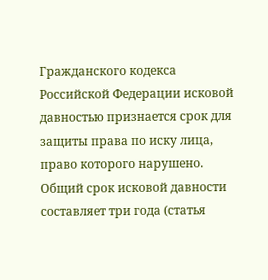Гражданского кодекса Российской Федерации исковой давностью признается срок для защиты права по иску лица, право которого нарушено.
Общий срок исковой давности составляет три года (статья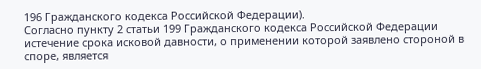196 Гражданского кодекса Российской Федерации).
Согласно пункту 2 статьи 199 Гражданского кодекса Российской Федерации истечение срока исковой давности, о применении которой заявлено стороной в споре, является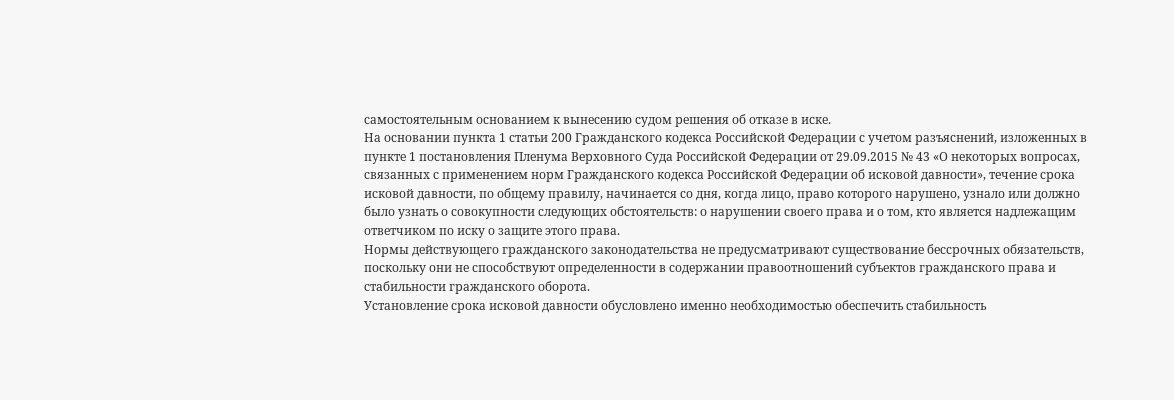самостоятельным основанием к вынесению судом решения об отказе в иске.
На основании пункта 1 статьи 200 Гражданского кодекса Российской Федерации с учетом разъяснений, изложенных в пункте 1 постановления Пленума Верховного Суда Российской Федерации от 29.09.2015 № 43 «О некоторых вопросах, связанных с применением норм Гражданского кодекса Российской Федерации об исковой давности», течение срока исковой давности, по общему правилу, начинается со дня, когда лицо, право которого нарушено, узнало или должно было узнать о совокупности следующих обстоятельств: о нарушении своего права и о том, кто является надлежащим ответчиком по иску о защите этого права.
Нормы действующего гражданского законодательства не предусматривают существование бессрочных обязательств, поскольку они не способствуют определенности в содержании правоотношений субъектов гражданского права и стабильности гражданского оборота.
Установление срока исковой давности обусловлено именно необходимостью обеспечить стабильность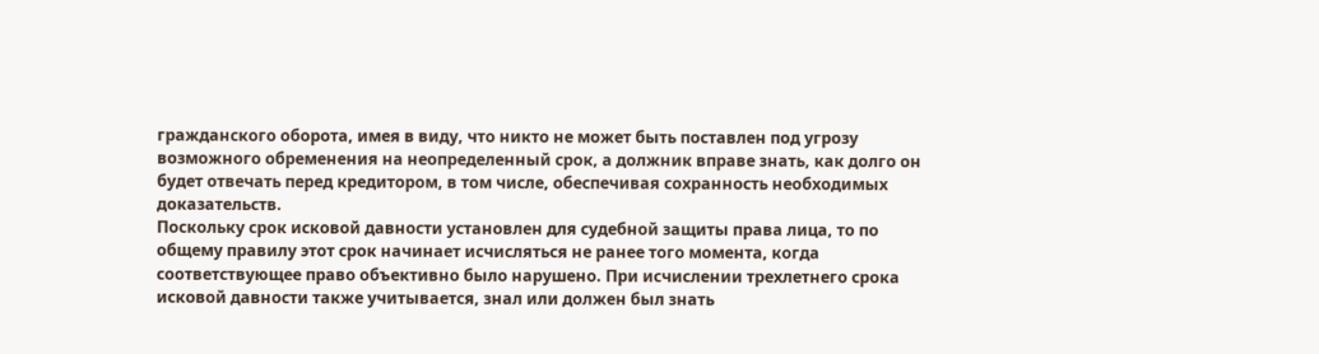гражданского оборота, имея в виду, что никто не может быть поставлен под угрозу возможного обременения на неопределенный срок, а должник вправе знать, как долго он будет отвечать перед кредитором, в том числе, обеспечивая сохранность необходимых доказательств.
Поскольку срок исковой давности установлен для судебной защиты права лица, то по общему правилу этот срок начинает исчисляться не ранее того момента, когда соответствующее право объективно было нарушено. При исчислении трехлетнего срока исковой давности также учитывается, знал или должен был знать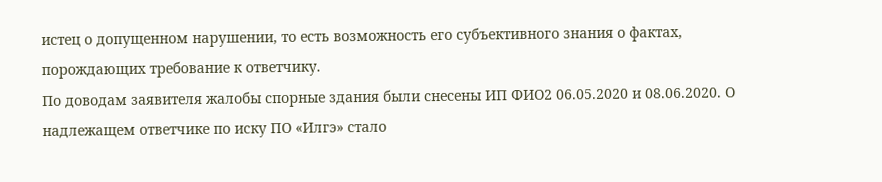истец о допущенном нарушении, то есть возможность его субъективного знания о фактах, порождающих требование к ответчику.
По доводам заявителя жалобы спорные здания были снесены ИП ФИО2 06.05.2020 и 08.06.2020. О надлежащем ответчике по иску ПО «Илгэ» стало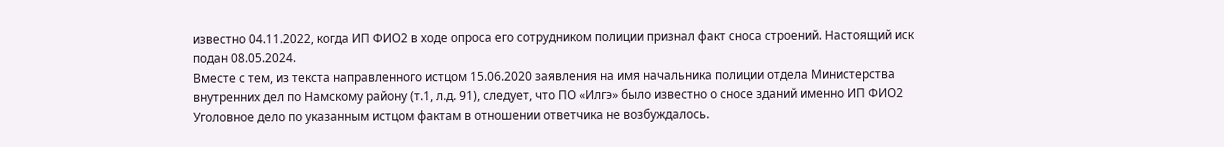известно 04.11.2022, когда ИП ФИО2 в ходе опроса его сотрудником полиции признал факт сноса строений. Настоящий иск подан 08.05.2024.
Вместе с тем, из текста направленного истцом 15.06.2020 заявления на имя начальника полиции отдела Министерства внутренних дел по Намскому району (т.1, л.д. 91), следует, что ПО «Илгэ» было известно о сносе зданий именно ИП ФИО2 Уголовное дело по указанным истцом фактам в отношении ответчика не возбуждалось.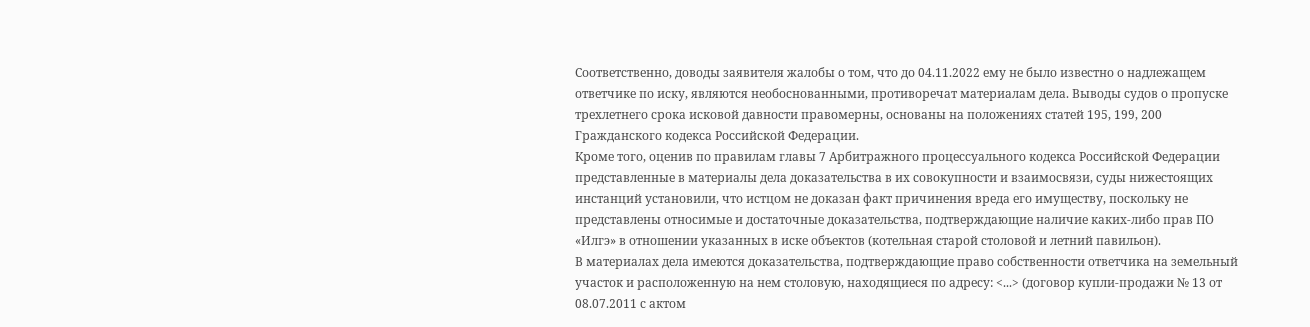Соответственно, доводы заявителя жалобы о том, что до 04.11.2022 ему не было известно о надлежащем ответчике по иску, являются необоснованными, противоречат материалам дела. Выводы судов о пропуске трехлетнего срока исковой давности правомерны, основаны на положениях статей 195, 199, 200 Гражданского кодекса Российской Федерации.
Кроме того, оценив по правилам главы 7 Арбитражного процессуального кодекса Российской Федерации представленные в материалы дела доказательства в их совокупности и взаимосвязи, суды нижестоящих инстанций установили, что истцом не доказан факт причинения вреда его имуществу, поскольку не представлены относимые и достаточные доказательства, подтверждающие наличие каких-либо прав ПО «Илгэ» в отношении указанных в иске объектов (котельная старой столовой и летний павильон).
В материалах дела имеются доказательства, подтверждающие право собственности ответчика на земельный участок и расположенную на нем столовую, находящиеся по адресу: <...> (договор купли-продажи № 13 от 08.07.2011 с актом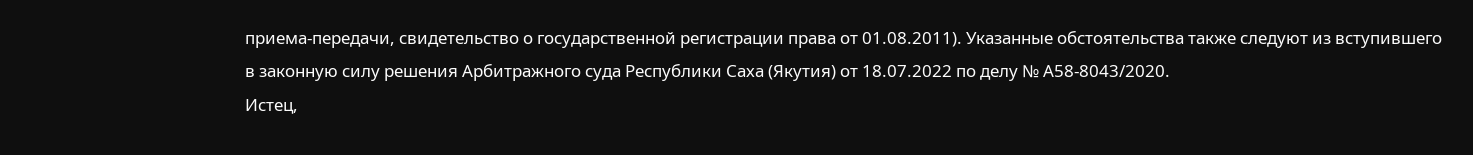приема-передачи, свидетельство о государственной регистрации права от 01.08.2011). Указанные обстоятельства также следуют из вступившего в законную силу решения Арбитражного суда Республики Саха (Якутия) от 18.07.2022 по делу № А58-8043/2020.
Истец,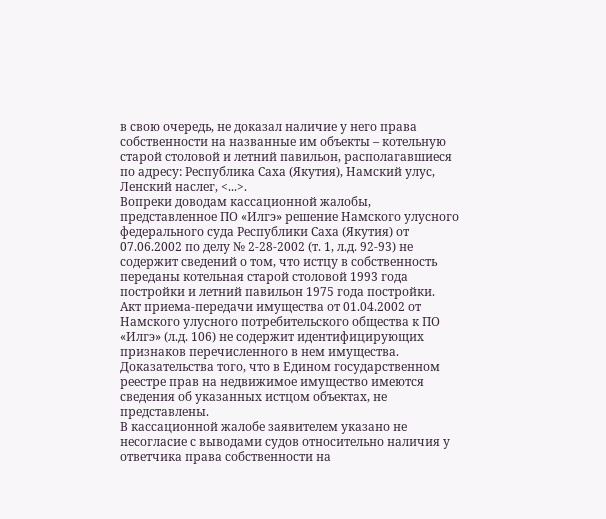в свою очередь, не доказал наличие у него права собственности на названные им объекты – котельную старой столовой и летний павильон, располагавшиеся по адресу: Республика Саха (Якутия), Намский улус, Ленский наслег, <...>.
Вопреки доводам кассационной жалобы, представленное ПО «Илгэ» решение Намского улусного федерального суда Республики Саха (Якутия) от 07.06.2002 по делу № 2-28-2002 (т. 1, л.д. 92-93) не содержит сведений о том, что истцу в собственность переданы котельная старой столовой 1993 года постройки и летний павильон 1975 года постройки.
Акт приема-передачи имущества от 01.04.2002 от Намского улусного потребительского общества к ПО «Илгэ» (л.д. 106) не содержит идентифицирующих признаков перечисленного в нем имущества.
Доказательства того, что в Едином государственном реестре прав на недвижимое имущество имеются сведения об указанных истцом объектах, не представлены.
В кассационной жалобе заявителем указано не несогласие с выводами судов относительно наличия у ответчика права собственности на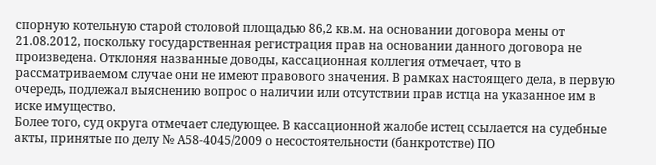спорную котельную старой столовой площадью 86,2 кв.м. на основании договора мены от 21.08.2012, поскольку государственная регистрация прав на основании данного договора не произведена. Отклоняя названные доводы, кассационная коллегия отмечает, что в рассматриваемом случае они не имеют правового значения. В рамках настоящего дела, в первую очередь, подлежал выяснению вопрос о наличии или отсутствии прав истца на указанное им в иске имущество.
Более того, суд округа отмечает следующее. В кассационной жалобе истец ссылается на судебные акты, принятые по делу № А58-4045/2009 о несостоятельности (банкротстве) ПО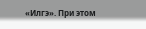«Илгэ». При этом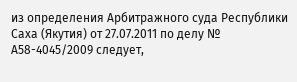из определения Арбитражного суда Республики Саха (Якутия) от 27.07.2011 по делу № А58-4045/2009 следует,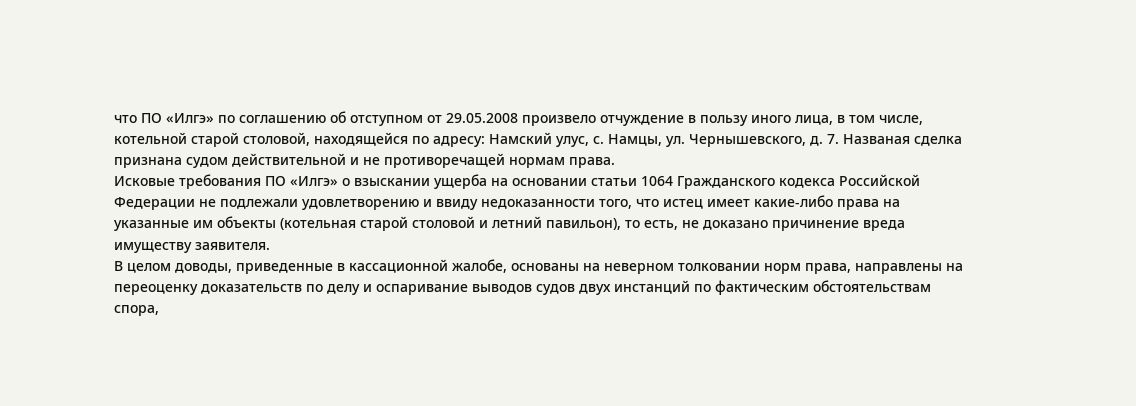что ПО «Илгэ» по соглашению об отступном от 29.05.2008 произвело отчуждение в пользу иного лица, в том числе, котельной старой столовой, находящейся по адресу: Намский улус, с. Намцы, ул. Чернышевского, д. 7. Названая сделка признана судом действительной и не противоречащей нормам права.
Исковые требования ПО «Илгэ» о взыскании ущерба на основании статьи 1064 Гражданского кодекса Российской Федерации не подлежали удовлетворению и ввиду недоказанности того, что истец имеет какие-либо права на указанные им объекты (котельная старой столовой и летний павильон), то есть, не доказано причинение вреда имуществу заявителя.
В целом доводы, приведенные в кассационной жалобе, основаны на неверном толковании норм права, направлены на переоценку доказательств по делу и оспаривание выводов судов двух инстанций по фактическим обстоятельствам спора,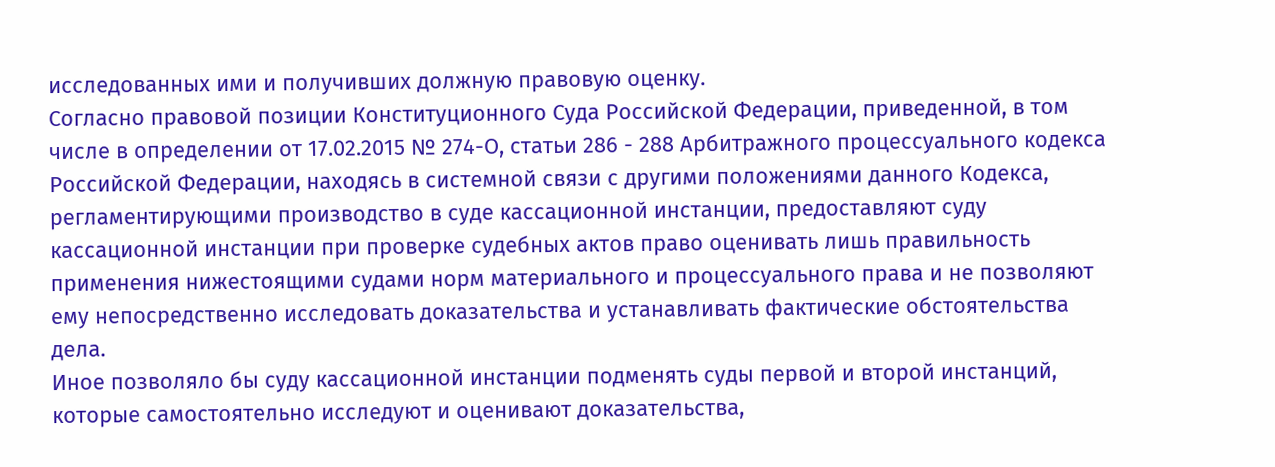исследованных ими и получивших должную правовую оценку.
Согласно правовой позиции Конституционного Суда Российской Федерации, приведенной, в том числе в определении от 17.02.2015 № 274-О, статьи 286 - 288 Арбитражного процессуального кодекса Российской Федерации, находясь в системной связи с другими положениями данного Кодекса, регламентирующими производство в суде кассационной инстанции, предоставляют суду кассационной инстанции при проверке судебных актов право оценивать лишь правильность применения нижестоящими судами норм материального и процессуального права и не позволяют ему непосредственно исследовать доказательства и устанавливать фактические обстоятельства дела.
Иное позволяло бы суду кассационной инстанции подменять суды первой и второй инстанций, которые самостоятельно исследуют и оценивают доказательства,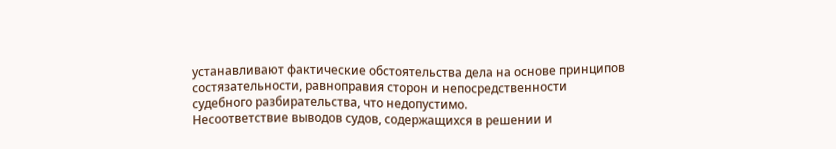устанавливают фактические обстоятельства дела на основе принципов состязательности, равноправия сторон и непосредственности судебного разбирательства, что недопустимо.
Несоответствие выводов судов, содержащихся в решении и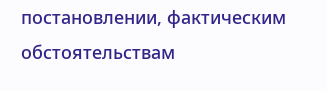постановлении, фактическим обстоятельствам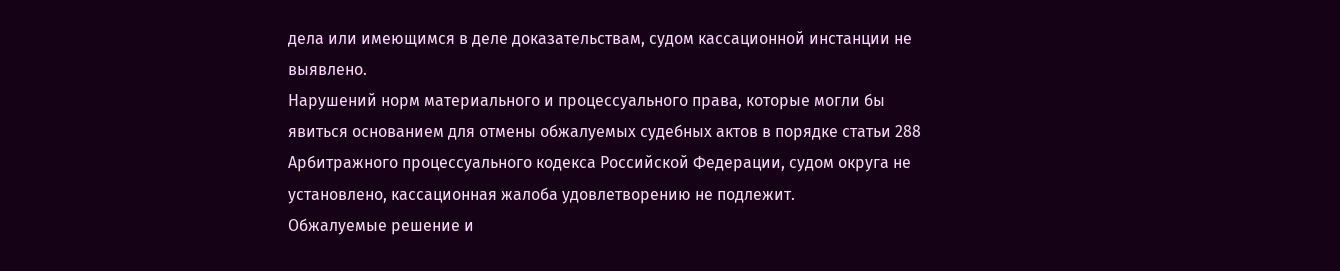дела или имеющимся в деле доказательствам, судом кассационной инстанции не выявлено.
Нарушений норм материального и процессуального права, которые могли бы явиться основанием для отмены обжалуемых судебных актов в порядке статьи 288 Арбитражного процессуального кодекса Российской Федерации, судом округа не установлено, кассационная жалоба удовлетворению не подлежит.
Обжалуемые решение и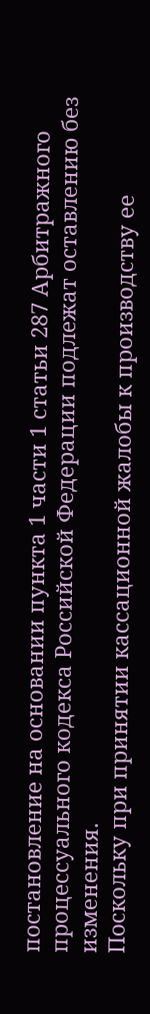постановление на основании пункта 1 части 1 статьи 287 Арбитражного процессуального кодекса Российской Федерации подлежат оставлению без изменения.
Поскольку при принятии кассационной жалобы к производству ее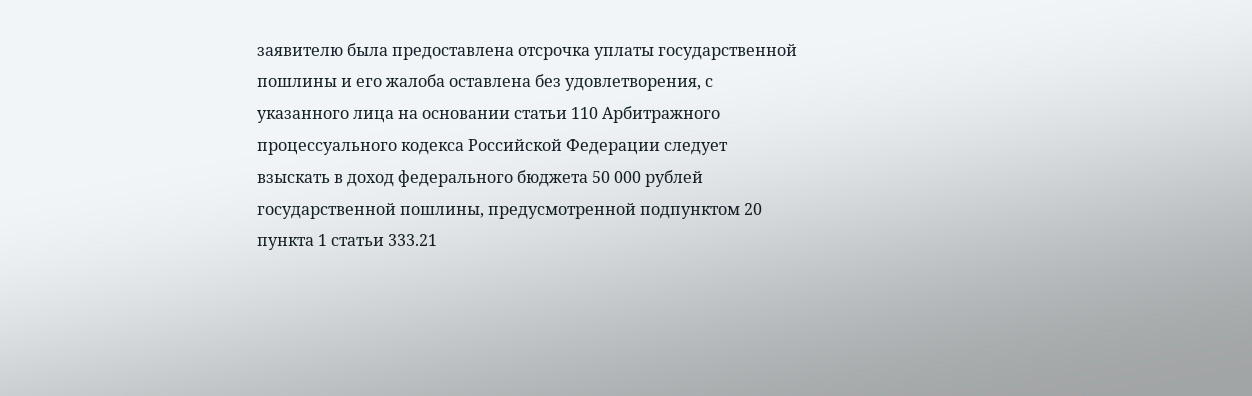заявителю была предоставлена отсрочка уплаты государственной пошлины и его жалоба оставлена без удовлетворения, с указанного лица на основании статьи 110 Арбитражного процессуального кодекса Российской Федерации следует взыскать в доход федерального бюджета 50 000 рублей государственной пошлины, предусмотренной подпунктом 20 пункта 1 статьи 333.21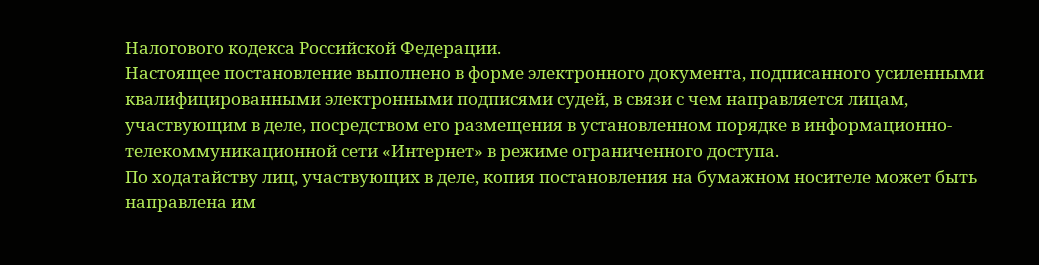Налогового кодекса Российской Федерации.
Настоящее постановление выполнено в форме электронного документа, подписанного усиленными квалифицированными электронными подписями судей, в связи с чем направляется лицам, участвующим в деле, посредством его размещения в установленном порядке в информационно-телекоммуникационной сети «Интернет» в режиме ограниченного доступа.
По ходатайству лиц, участвующих в деле, копия постановления на бумажном носителе может быть направлена им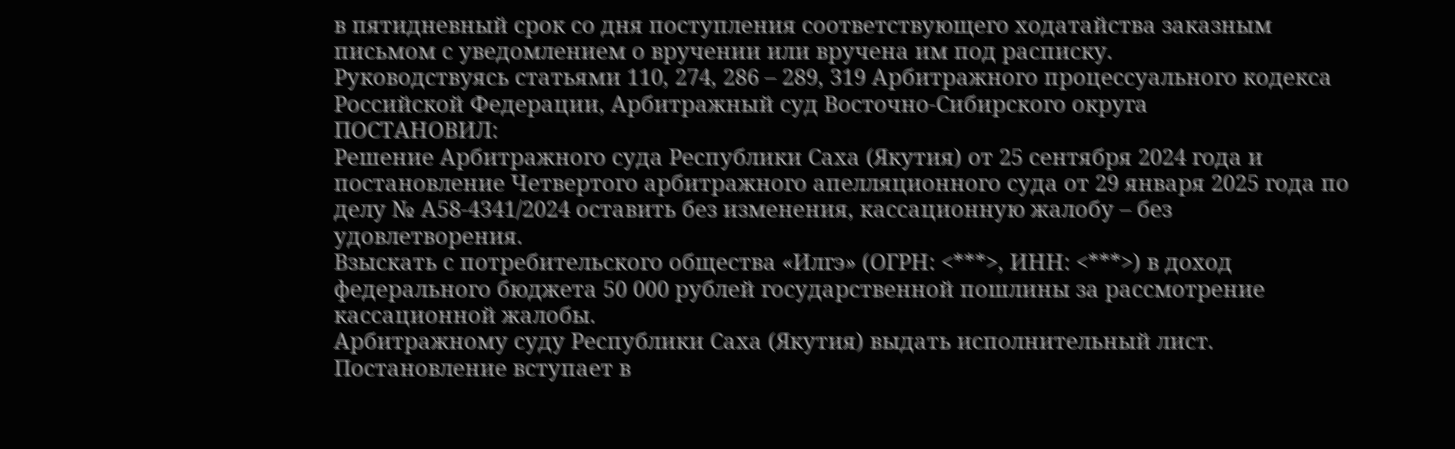в пятидневный срок со дня поступления соответствующего ходатайства заказным письмом с уведомлением о вручении или вручена им под расписку.
Руководствуясь статьями 110, 274, 286 – 289, 319 Арбитражного процессуального кодекса Российской Федерации, Арбитражный суд Восточно-Сибирского округа
ПОСТАНОВИЛ:
Решение Арбитражного суда Республики Саха (Якутия) от 25 сентября 2024 года и постановление Четвертого арбитражного апелляционного суда от 29 января 2025 года по делу № А58-4341/2024 оставить без изменения, кассационную жалобу – без удовлетворения.
Взыскать с потребительского общества «Илгэ» (ОГРН: <***>, ИНН: <***>) в доход федерального бюджета 50 000 рублей государственной пошлины за рассмотрение кассационной жалобы.
Арбитражному суду Республики Саха (Якутия) выдать исполнительный лист.
Постановление вступает в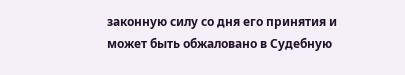законную силу со дня его принятия и может быть обжаловано в Судебную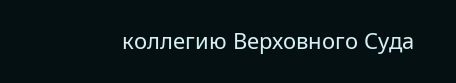коллегию Верховного Суда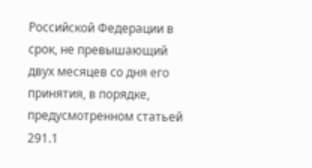Российской Федерации в срок, не превышающий двух месяцев со дня его принятия, в порядке, предусмотренном статьей 291.1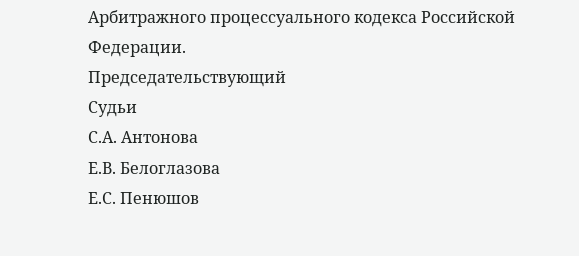Арбитражного процессуального кодекса Российской Федерации.
Председательствующий
Судьи
С.А. Антонова
Е.В. Белоглазова
Е.С. Пенюшов